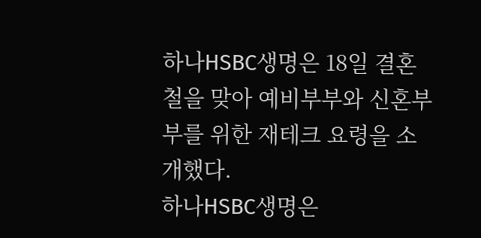하나HSBC생명은 18일 결혼철을 맞아 예비부부와 신혼부부를 위한 재테크 요령을 소개했다.
하나HSBC생명은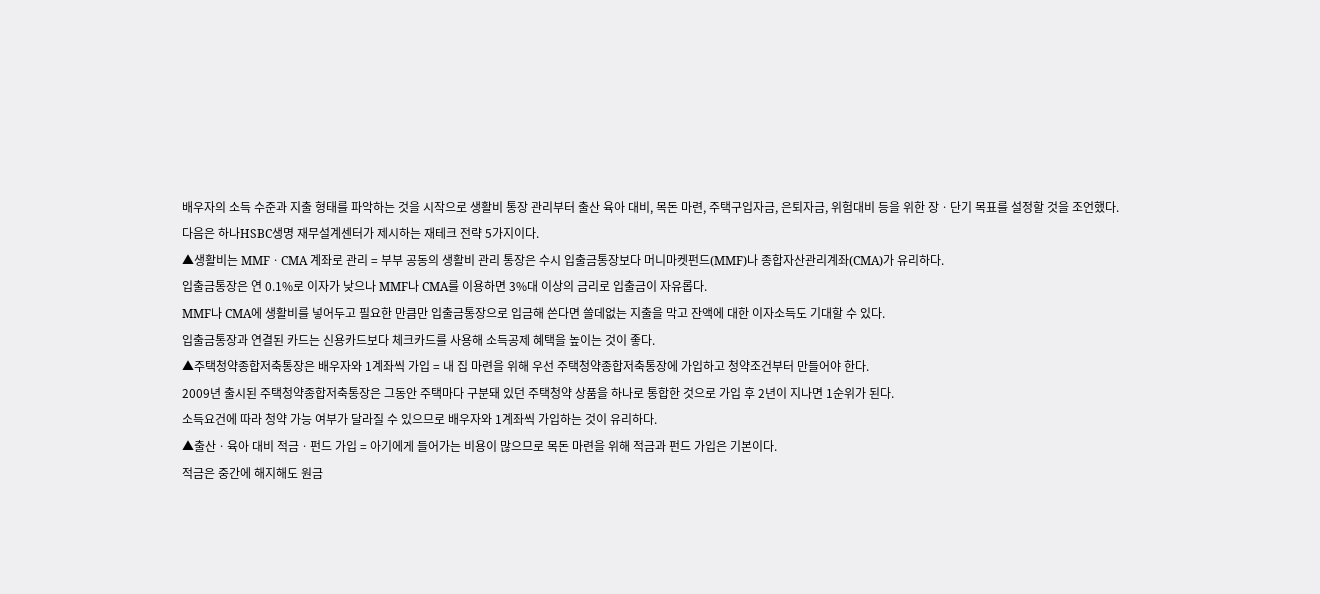배우자의 소득 수준과 지출 형태를 파악하는 것을 시작으로 생활비 통장 관리부터 출산 육아 대비, 목돈 마련, 주택구입자금, 은퇴자금, 위험대비 등을 위한 장ㆍ단기 목표를 설정할 것을 조언했다.
다음은 하나HSBC생명 재무설계센터가 제시하는 재테크 전략 5가지이다.
▲생활비는 MMFㆍCMA 계좌로 관리 = 부부 공동의 생활비 관리 통장은 수시 입출금통장보다 머니마켓펀드(MMF)나 종합자산관리계좌(CMA)가 유리하다.
입출금통장은 연 0.1%로 이자가 낮으나 MMF나 CMA를 이용하면 3%대 이상의 금리로 입출금이 자유롭다.
MMF나 CMA에 생활비를 넣어두고 필요한 만큼만 입출금통장으로 입금해 쓴다면 쓸데없는 지출을 막고 잔액에 대한 이자소득도 기대할 수 있다.
입출금통장과 연결된 카드는 신용카드보다 체크카드를 사용해 소득공제 혜택을 높이는 것이 좋다.
▲주택청약종합저축통장은 배우자와 1계좌씩 가입 = 내 집 마련을 위해 우선 주택청약종합저축통장에 가입하고 청약조건부터 만들어야 한다.
2009년 출시된 주택청약종합저축통장은 그동안 주택마다 구분돼 있던 주택청약 상품을 하나로 통합한 것으로 가입 후 2년이 지나면 1순위가 된다.
소득요건에 따라 청약 가능 여부가 달라질 수 있으므로 배우자와 1계좌씩 가입하는 것이 유리하다.
▲출산ㆍ육아 대비 적금ㆍ펀드 가입 = 아기에게 들어가는 비용이 많으므로 목돈 마련을 위해 적금과 펀드 가입은 기본이다.
적금은 중간에 해지해도 원금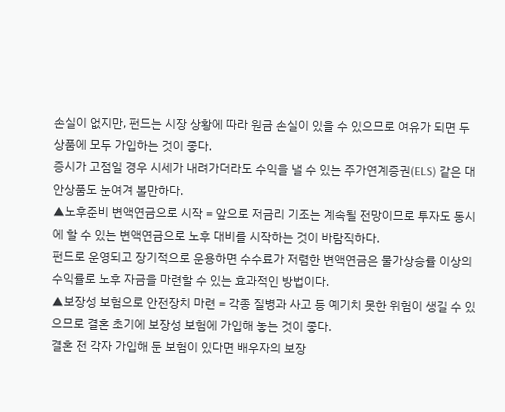손실이 없지만, 펀드는 시장 상황에 따라 원금 손실이 있을 수 있으므로 여유가 되면 두 상품에 모두 가입하는 것이 좋다.
증시가 고점일 경우 시세가 내려가더라도 수익을 낼 수 있는 주가연계증권(ELS) 같은 대안상품도 눈여겨 볼만하다.
▲노후준비 변액연금으로 시작 = 앞으로 저금리 기조는 계속될 전망이므로 투자도 동시에 할 수 있는 변액연금으로 노후 대비를 시작하는 것이 바람직하다.
펀드로 운영되고 장기적으로 운용하면 수수료가 저렴한 변액연금은 물가상승률 이상의 수익률로 노후 자금을 마련할 수 있는 효과적인 방법이다.
▲보장성 보험으로 안전장치 마련 = 각종 질병과 사고 등 예기치 못한 위험이 생길 수 있으므로 결혼 초기에 보장성 보험에 가입해 놓는 것이 좋다.
결혼 전 각자 가입해 둔 보험이 있다면 배우자의 보장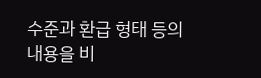수준과 환급 형태 등의 내용을 비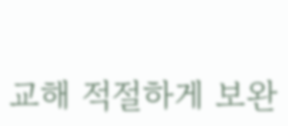교해 적절하게 보완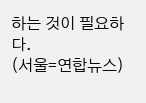하는 것이 필요하다.
(서울=연합뉴스)